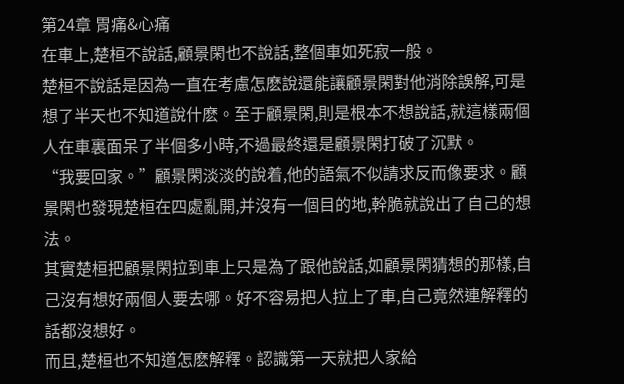第24章 胃痛&心痛
在車上,楚桓不說話,顧景閑也不說話,整個車如死寂一般。
楚桓不說話是因為一直在考慮怎麽說還能讓顧景閑對他消除誤解,可是想了半天也不知道說什麽。至于顧景閑,則是根本不想說話,就這樣兩個人在車裏面呆了半個多小時,不過最終還是顧景閑打破了沉默。
“我要回家。”顧景閑淡淡的說着,他的語氣不似請求反而像要求。顧景閑也發現楚桓在四處亂開,并沒有一個目的地,幹脆就說出了自己的想法。
其實楚桓把顧景閑拉到車上只是為了跟他說話,如顧景閑猜想的那樣,自己沒有想好兩個人要去哪。好不容易把人拉上了車,自己竟然連解釋的話都沒想好。
而且,楚桓也不知道怎麽解釋。認識第一天就把人家給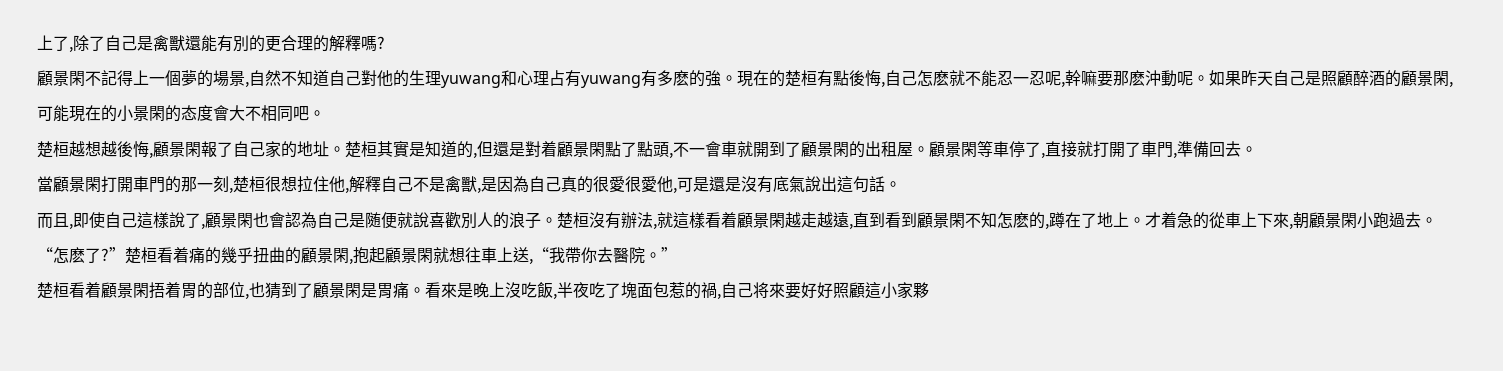上了,除了自己是禽獸還能有別的更合理的解釋嗎?
顧景閑不記得上一個夢的場景,自然不知道自己對他的生理yuwang和心理占有yuwang有多麽的強。現在的楚桓有點後悔,自己怎麽就不能忍一忍呢,幹嘛要那麽沖動呢。如果昨天自己是照顧醉酒的顧景閑,可能現在的小景閑的态度會大不相同吧。
楚桓越想越後悔,顧景閑報了自己家的地址。楚桓其實是知道的,但還是對着顧景閑點了點頭,不一會車就開到了顧景閑的出租屋。顧景閑等車停了,直接就打開了車門,準備回去。
當顧景閑打開車門的那一刻,楚桓很想拉住他,解釋自己不是禽獸,是因為自己真的很愛很愛他,可是還是沒有底氣說出這句話。
而且,即使自己這樣說了,顧景閑也會認為自己是随便就說喜歡別人的浪子。楚桓沒有辦法,就這樣看着顧景閑越走越遠,直到看到顧景閑不知怎麽的,蹲在了地上。才着急的從車上下來,朝顧景閑小跑過去。
“怎麽了?”楚桓看着痛的幾乎扭曲的顧景閑,抱起顧景閑就想往車上送,“我帶你去醫院。”
楚桓看着顧景閑捂着胃的部位,也猜到了顧景閑是胃痛。看來是晚上沒吃飯,半夜吃了塊面包惹的禍,自己将來要好好照顧這小家夥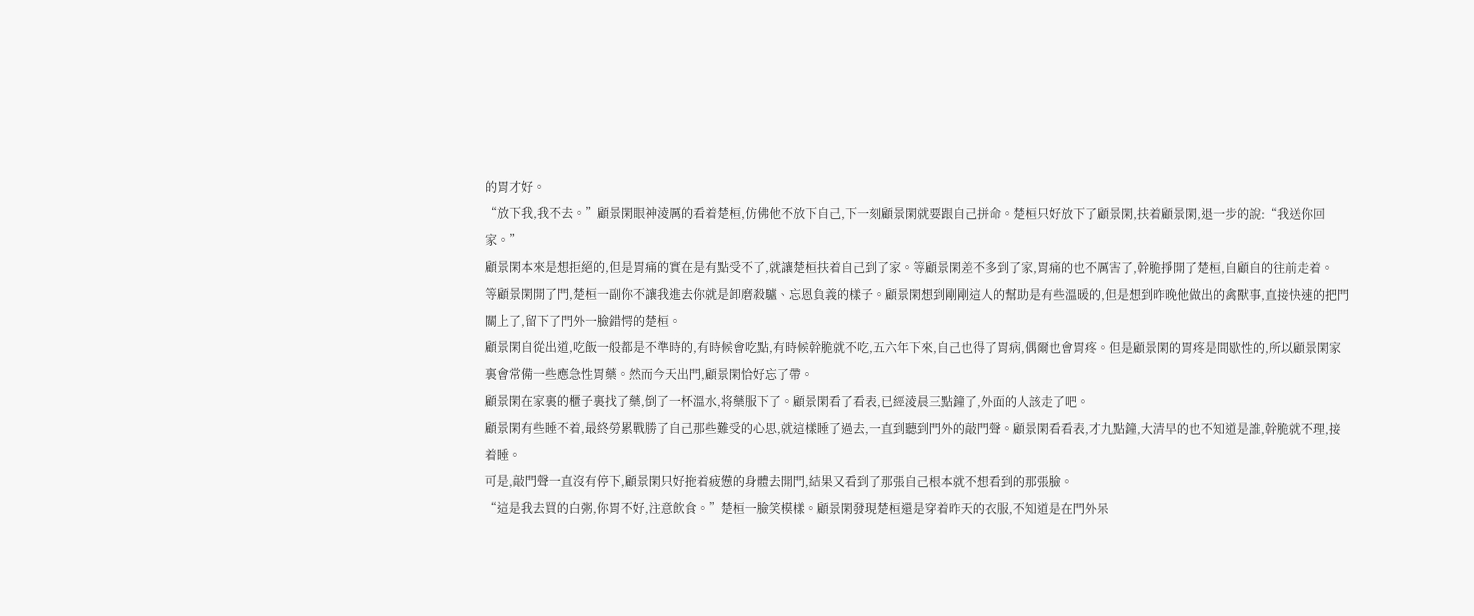的胃才好。
“放下我,我不去。”顧景閑眼神淩厲的看着楚桓,仿佛他不放下自己,下一刻顧景閑就要跟自己拼命。楚桓只好放下了顧景閑,扶着顧景閑,退一步的說:“我送你回家。”
顧景閑本來是想拒絕的,但是胃痛的實在是有點受不了,就讓楚桓扶着自己到了家。等顧景閑差不多到了家,胃痛的也不厲害了,幹脆掙開了楚桓,自顧自的往前走着。
等顧景閑開了門,楚桓一副你不讓我進去你就是卸磨殺驢、忘恩負義的樣子。顧景閑想到剛剛這人的幫助是有些溫暖的,但是想到昨晚他做出的禽獸事,直接快速的把門關上了,留下了門外一臉錯愕的楚桓。
顧景閑自從出道,吃飯一般都是不準時的,有時候會吃點,有時候幹脆就不吃,五六年下來,自己也得了胃病,偶爾也會胃疼。但是顧景閑的胃疼是間歇性的,所以顧景閑家裏會常備一些應急性胃藥。然而今天出門,顧景閑恰好忘了帶。
顧景閑在家裏的櫃子裏找了藥,倒了一杯溫水,将藥服下了。顧景閑看了看表,已經淩晨三點鐘了,外面的人該走了吧。
顧景閑有些睡不着,最終勞累戰勝了自己那些難受的心思,就這樣睡了過去,一直到聽到門外的敲門聲。顧景閑看看表,才九點鐘,大清早的也不知道是誰,幹脆就不理,接着睡。
可是,敲門聲一直沒有停下,顧景閑只好拖着疲憊的身體去開門,結果又看到了那張自己根本就不想看到的那張臉。
“這是我去買的白粥,你胃不好,注意飲食。”楚桓一臉笑模樣。顧景閑發現楚桓還是穿着昨天的衣服,不知道是在門外呆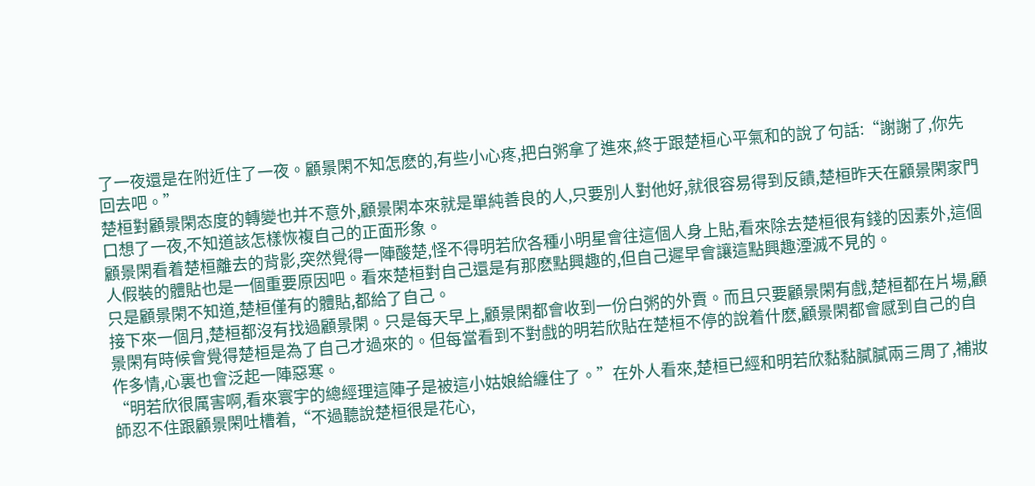了一夜還是在附近住了一夜。顧景閑不知怎麽的,有些小心疼,把白粥拿了進來,終于跟楚桓心平氣和的說了句話:“謝謝了,你先回去吧。”
楚桓對顧景閑态度的轉變也并不意外,顧景閑本來就是單純善良的人,只要別人對他好,就很容易得到反饋,楚桓昨天在顧景閑家門口想了一夜,不知道該怎樣恢複自己的正面形象。
顧景閑看着楚桓離去的背影,突然覺得一陣酸楚,怪不得明若欣各種小明星會往這個人身上貼,看來除去楚桓很有錢的因素外,這個人假裝的體貼也是一個重要原因吧。看來楚桓對自己還是有那麽點興趣的,但自己遲早會讓這點興趣湮滅不見的。
只是顧景閑不知道,楚桓僅有的體貼,都給了自己。
接下來一個月,楚桓都沒有找過顧景閑。只是每天早上,顧景閑都會收到一份白粥的外賣。而且只要顧景閑有戲,楚桓都在片場,顧景閑有時候會覺得楚桓是為了自己才過來的。但每當看到不對戲的明若欣貼在楚桓不停的說着什麽,顧景閑都會感到自己的自作多情,心裏也會泛起一陣惡寒。
“明若欣很厲害啊,看來寰宇的總經理這陣子是被這小姑娘給纏住了。”在外人看來,楚桓已經和明若欣黏黏膩膩兩三周了,補妝師忍不住跟顧景閑吐槽着,“不過聽說楚桓很是花心,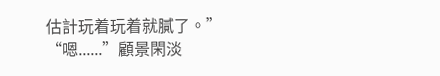估計玩着玩着就膩了。”
“嗯......”顧景閑淡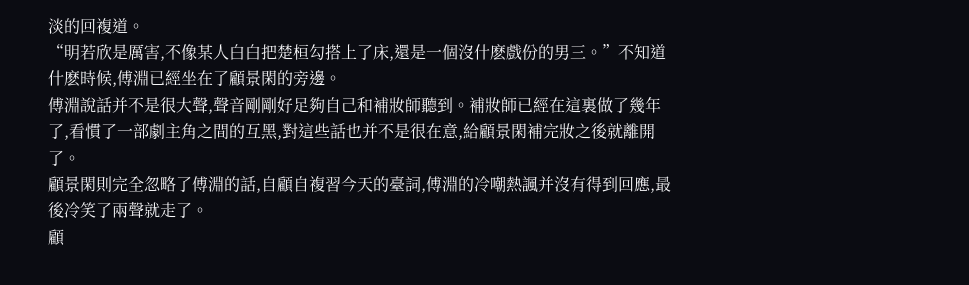淡的回複道。
“明若欣是厲害,不像某人白白把楚桓勾搭上了床,還是一個沒什麽戲份的男三。”不知道什麽時候,傅淵已經坐在了顧景閑的旁邊。
傅淵說話并不是很大聲,聲音剛剛好足夠自己和補妝師聽到。補妝師已經在這裏做了幾年了,看慣了一部劇主角之間的互黑,對這些話也并不是很在意,給顧景閑補完妝之後就離開了。
顧景閑則完全忽略了傅淵的話,自顧自複習今天的臺詞,傅淵的冷嘲熱諷并沒有得到回應,最後冷笑了兩聲就走了。
顧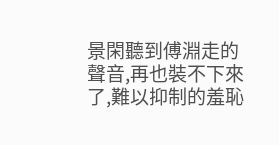景閑聽到傅淵走的聲音,再也裝不下來了,難以抑制的羞恥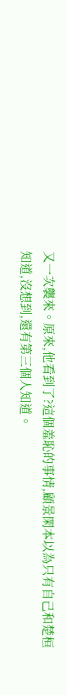又一次襲來。原來,他看到了?這個羞恥的事情,顧景閑本以為只有自己和楚桓知道,沒想到,還有第三個人知道。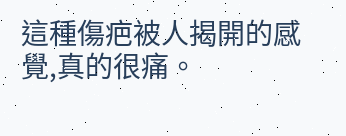這種傷疤被人揭開的感覺,真的很痛。